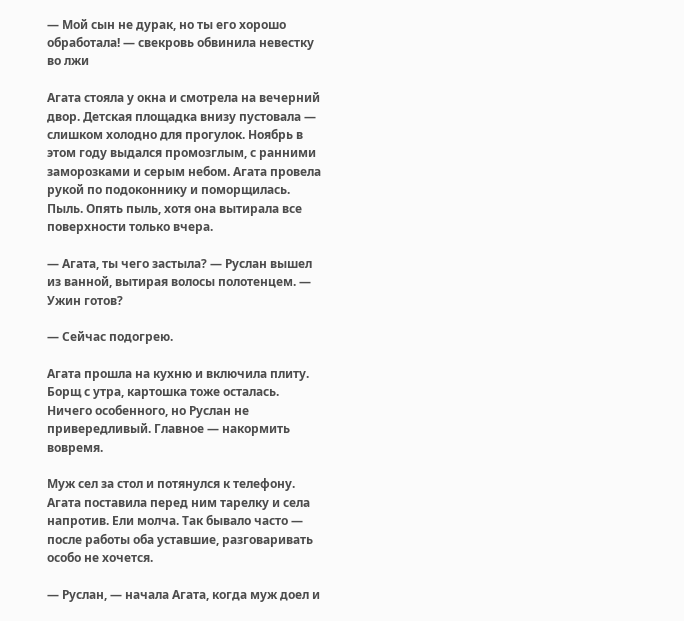— Мой сын не дурак, но ты его хорошо обработала! — свекровь обвинила невестку во лжи

Агата стояла у окна и смотрела на вечерний двор. Детская площадка внизу пустовала — слишком холодно для прогулок. Ноябрь в этом году выдался промозглым, с ранними заморозками и серым небом. Агата провела рукой по подоконнику и поморщилась. Пыль. Опять пыль, хотя она вытирала все поверхности только вчера.

— Агата, ты чего застыла? — Руслан вышел из ванной, вытирая волосы полотенцем. — Ужин готов?

— Сейчас подогрею.

Агата прошла на кухню и включила плиту. Борщ с утра, картошка тоже осталась. Ничего особенного, но Руслан не привередливый. Главное — накормить вовремя.

Муж сел за стол и потянулся к телефону. Агата поставила перед ним тарелку и села напротив. Ели молча. Так бывало часто — после работы оба уставшие, разговаривать особо не хочется.

— Руслан, — начала Агата, когда муж доел и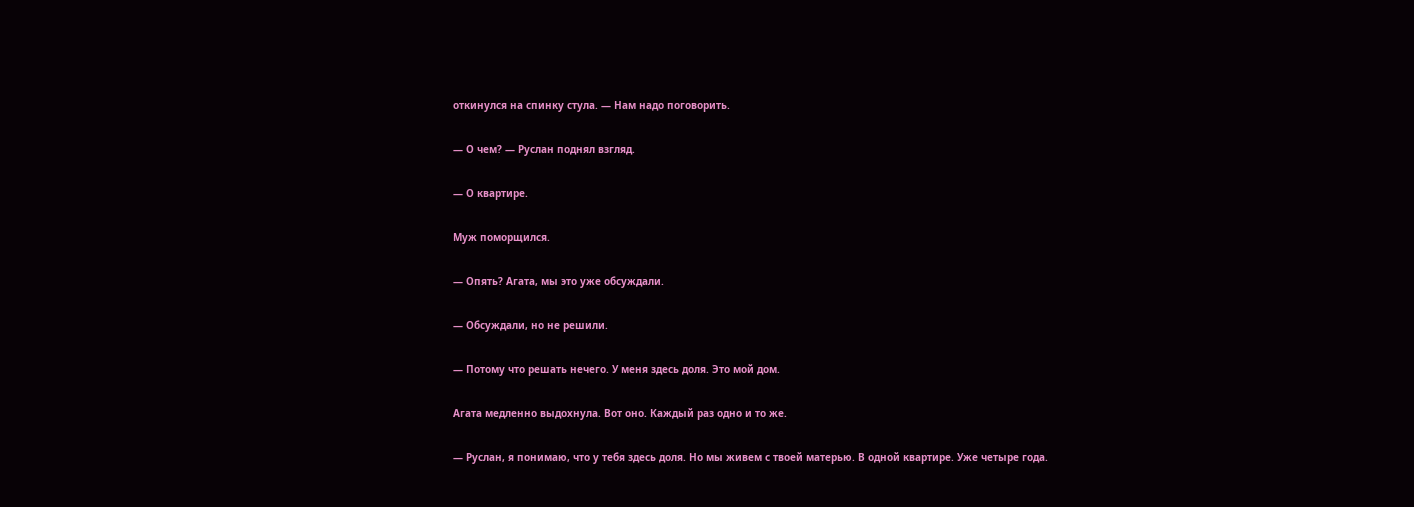откинулся на спинку стула. — Нам надо поговорить.

— О чем? — Руслан поднял взгляд.

— О квартире.

Муж поморщился.

— Опять? Агата, мы это уже обсуждали.

— Обсуждали, но не решили.

— Потому что решать нечего. У меня здесь доля. Это мой дом.

Агата медленно выдохнула. Вот оно. Каждый раз одно и то же.

— Руслан, я понимаю, что у тебя здесь доля. Но мы живем с твоей матерью. В одной квартире. Уже четыре года.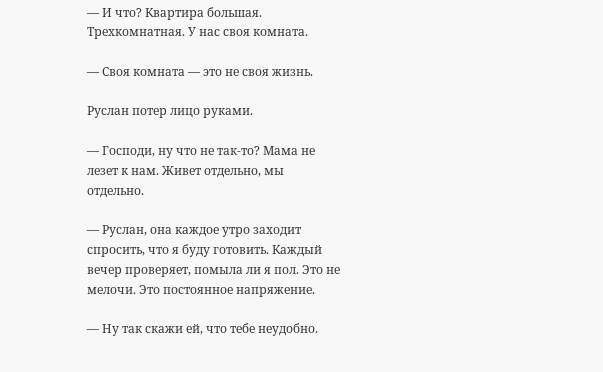— И что? Квартира большая. Трехкомнатная. У нас своя комната.

— Своя комната — это не своя жизнь.

Руслан потер лицо руками.

— Господи, ну что не так-то? Мама не лезет к нам. Живет отдельно, мы отдельно.

— Руслан, она каждое утро заходит спросить, что я буду готовить. Каждый вечер проверяет, помыла ли я пол. Это не мелочи. Это постоянное напряжение.

— Ну так скажи ей, что тебе неудобно.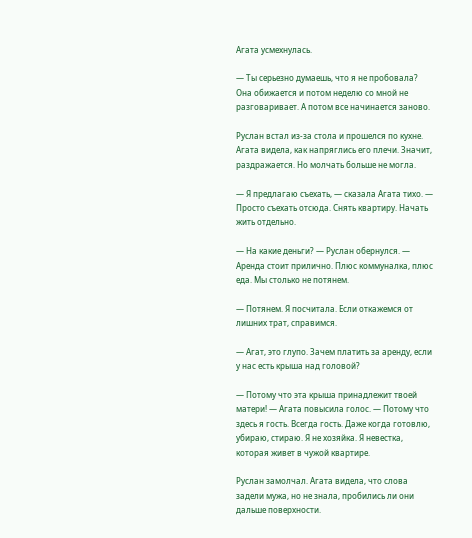Агата усмехнулась.

— Ты серьезно думаешь, что я не пробовала? Она обижается и потом неделю со мной не разговаривает. А потом все начинается заново.

Руслан встал из-за стола и прошелся по кухне. Агата видела, как напряглись его плечи. Значит, раздражается. Но молчать больше не могла.

— Я предлагаю съехать, — сказала Агата тихо. — Просто съехать отсюда. Снять квартиру. Начать жить отдельно.

— На какие деньги? — Руслан обернулся. — Аренда стоит прилично. Плюс коммуналка, плюс еда. Мы столько не потянем.

— Потянем. Я посчитала. Если откажемся от лишних трат, справимся.

— Агат, это глупо. Зачем платить за аренду, если у нас есть крыша над головой?

— Потому что эта крыша принадлежит твоей матери! — Агата повысила голос. — Потому что здесь я гость. Всегда гость. Даже когда готовлю, убираю, стираю. Я не хозяйка. Я невестка, которая живет в чужой квартире.

Руслан замолчал. Агата видела, что слова задели мужа, но не знала, пробились ли они дальше поверхности.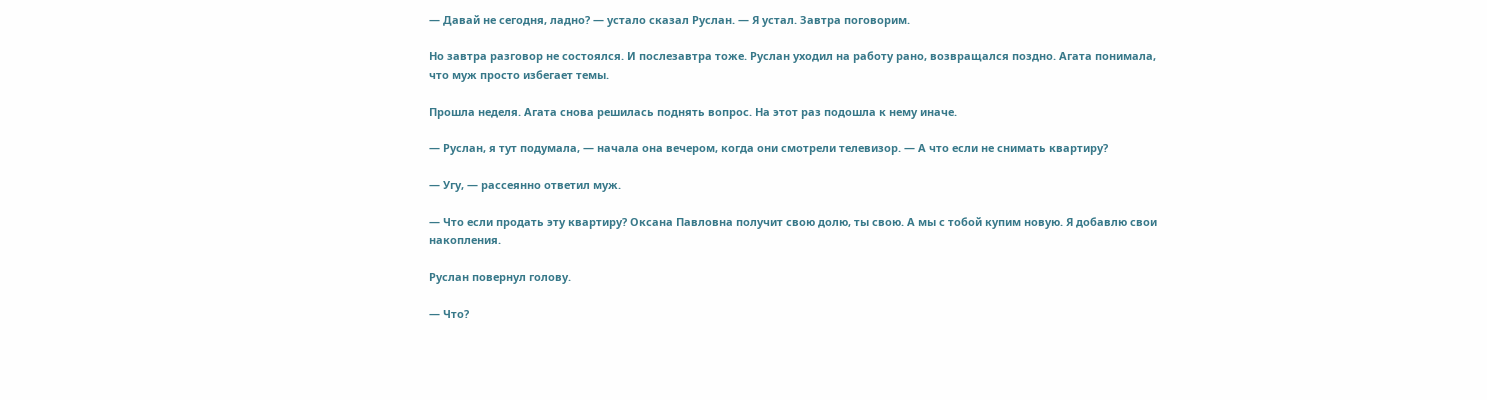— Давай не сегодня, ладно? — устало сказал Руслан. — Я устал. Завтра поговорим.

Но завтра разговор не состоялся. И послезавтра тоже. Руслан уходил на работу рано, возвращался поздно. Агата понимала, что муж просто избегает темы.

Прошла неделя. Агата снова решилась поднять вопрос. На этот раз подошла к нему иначе.

— Руслан, я тут подумала, — начала она вечером, когда они смотрели телевизор. — А что если не снимать квартиру?

— Угу, — рассеянно ответил муж.

— Что если продать эту квартиру? Оксана Павловна получит свою долю, ты свою. А мы с тобой купим новую. Я добавлю свои накопления.

Руслан повернул голову.

— Что?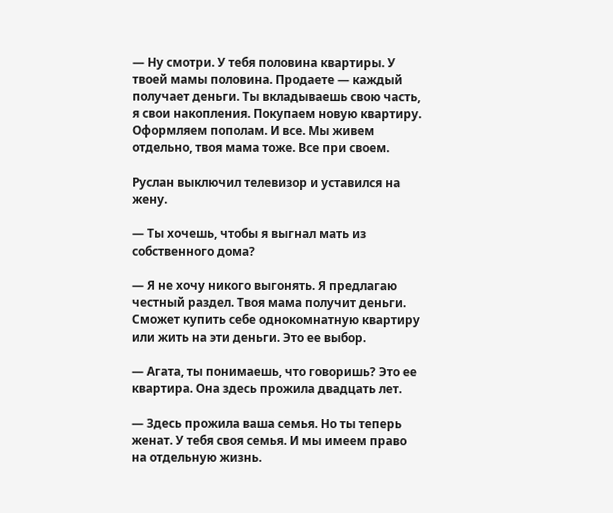— Ну смотри. У тебя половина квартиры. У твоей мамы половина. Продаете — каждый получает деньги. Ты вкладываешь свою часть, я свои накопления. Покупаем новую квартиру. Оформляем пополам. И все. Мы живем отдельно, твоя мама тоже. Все при своем.

Руслан выключил телевизор и уставился на жену.

— Ты хочешь, чтобы я выгнал мать из собственного дома?

— Я не хочу никого выгонять. Я предлагаю честный раздел. Твоя мама получит деньги. Сможет купить себе однокомнатную квартиру или жить на эти деньги. Это ее выбор.

— Агата, ты понимаешь, что говоришь? Это ее квартира. Она здесь прожила двадцать лет.

— Здесь прожила ваша семья. Но ты теперь женат. У тебя своя семья. И мы имеем право на отдельную жизнь.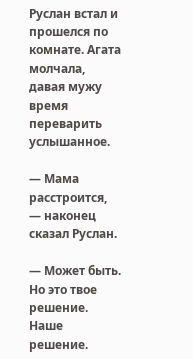Руслан встал и прошелся по комнате. Агата молчала, давая мужу время переварить услышанное.

— Мама расстроится, — наконец сказал Руслан.

— Может быть. Но это твое решение. Наше решение.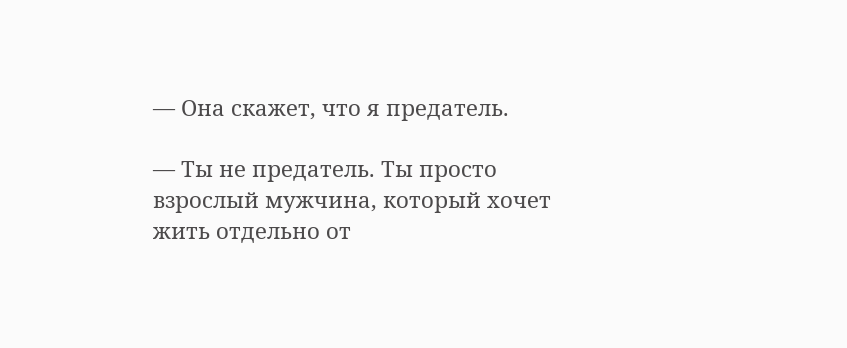— Она скажет, что я предатель.

— Ты не предатель. Ты просто взрослый мужчина, который хочет жить отдельно от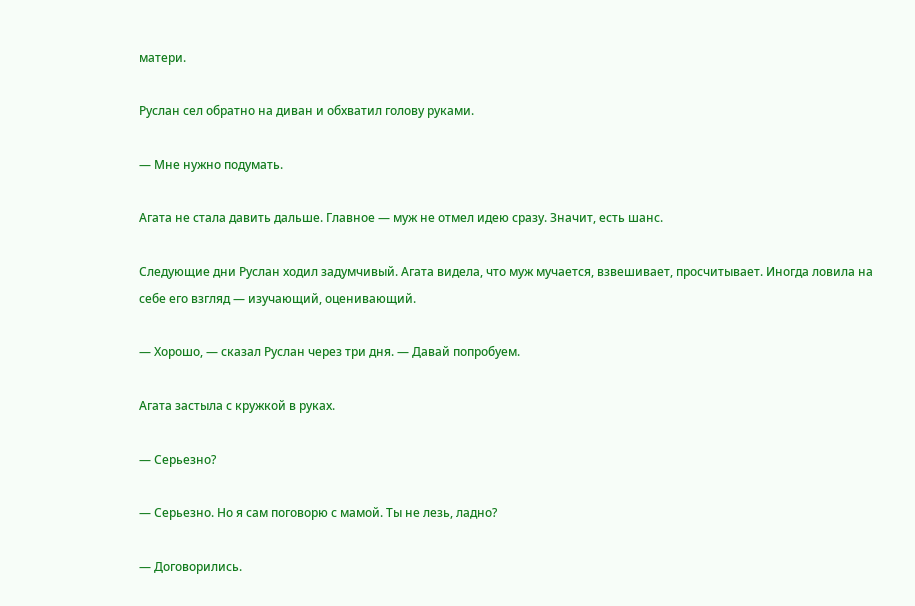матери.

Руслан сел обратно на диван и обхватил голову руками.

— Мне нужно подумать.

Агата не стала давить дальше. Главное — муж не отмел идею сразу. Значит, есть шанс.

Следующие дни Руслан ходил задумчивый. Агата видела, что муж мучается, взвешивает, просчитывает. Иногда ловила на себе его взгляд — изучающий, оценивающий.

— Хорошо, — сказал Руслан через три дня. — Давай попробуем.

Агата застыла с кружкой в руках.

— Серьезно?

— Серьезно. Но я сам поговорю с мамой. Ты не лезь, ладно?

— Договорились.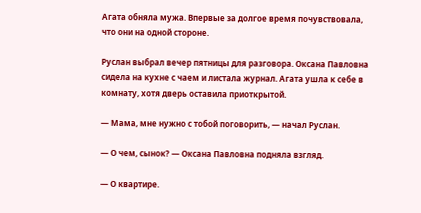Агата обняла мужа. Впервые за долгое время почувствовала, что они на одной стороне.

Руслан выбрал вечер пятницы для разговора. Оксана Павловна сидела на кухне с чаем и листала журнал. Агата ушла к себе в комнату, хотя дверь оставила приоткрытой.

— Мама, мне нужно с тобой поговорить, — начал Руслан.

— О чем, сынок? — Оксана Павловна подняла взгляд.

— О квартире.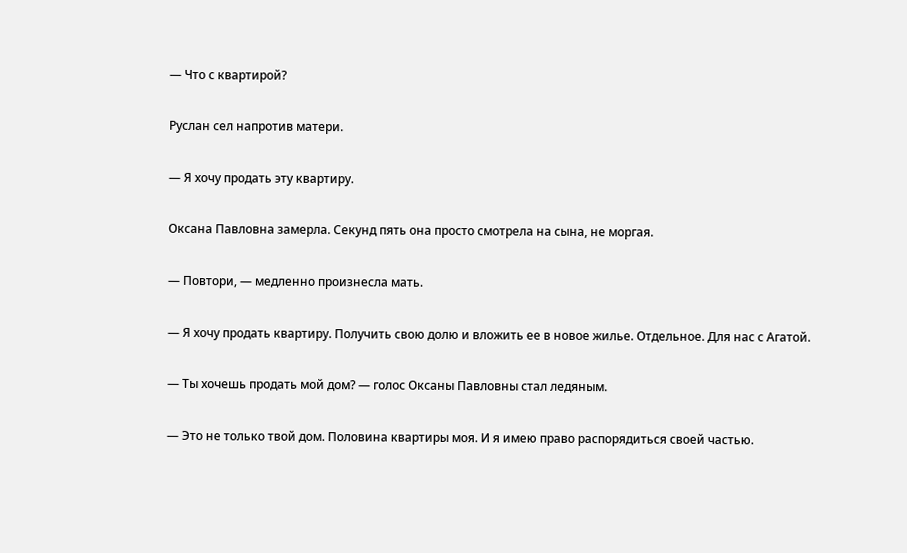— Что с квартирой?

Руслан сел напротив матери.

— Я хочу продать эту квартиру.

Оксана Павловна замерла. Секунд пять она просто смотрела на сына, не моргая.

— Повтори, — медленно произнесла мать.

— Я хочу продать квартиру. Получить свою долю и вложить ее в новое жилье. Отдельное. Для нас с Агатой.

— Ты хочешь продать мой дом? — голос Оксаны Павловны стал ледяным.

— Это не только твой дом. Половина квартиры моя. И я имею право распорядиться своей частью.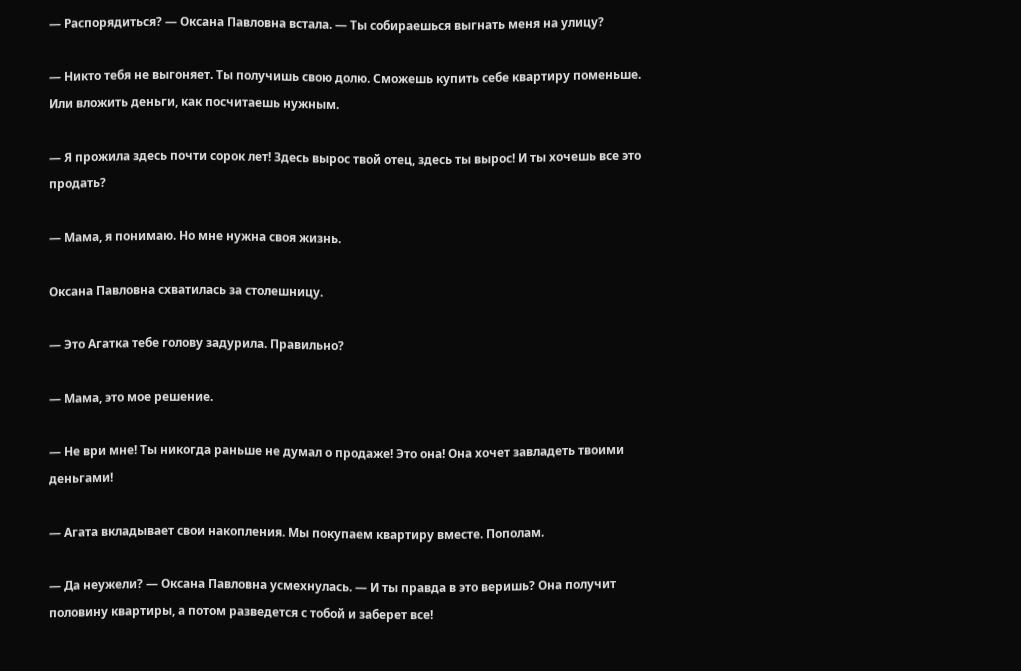— Распорядиться? — Оксана Павловна встала. — Ты собираешься выгнать меня на улицу?

— Никто тебя не выгоняет. Ты получишь свою долю. Сможешь купить себе квартиру поменьше. Или вложить деньги, как посчитаешь нужным.

— Я прожила здесь почти сорок лет! Здесь вырос твой отец, здесь ты вырос! И ты хочешь все это продать?

— Мама, я понимаю. Но мне нужна своя жизнь.

Оксана Павловна схватилась за столешницу.

— Это Агатка тебе голову задурила. Правильно?

— Мама, это мое решение.

— Не ври мне! Ты никогда раньше не думал о продаже! Это она! Она хочет завладеть твоими деньгами!

— Агата вкладывает свои накопления. Мы покупаем квартиру вместе. Пополам.

— Да неужели? — Оксана Павловна усмехнулась. — И ты правда в это веришь? Она получит половину квартиры, а потом разведется с тобой и заберет все!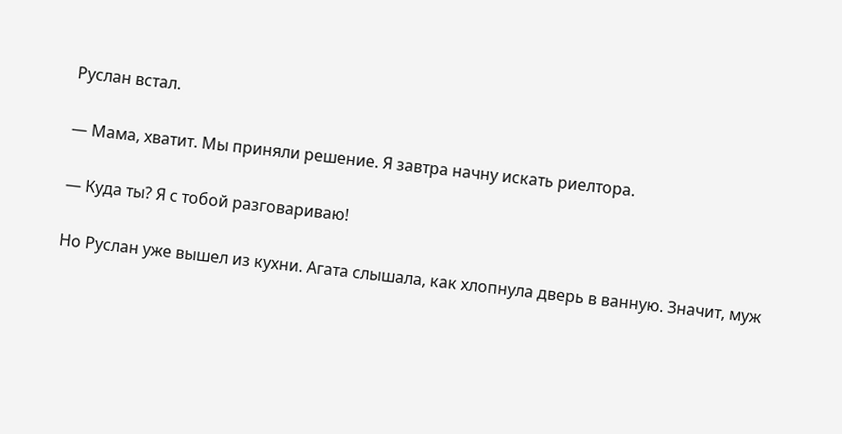Руслан встал.

— Мама, хватит. Мы приняли решение. Я завтра начну искать риелтора.

— Куда ты? Я с тобой разговариваю!

Но Руслан уже вышел из кухни. Агата слышала, как хлопнула дверь в ванную. Значит, муж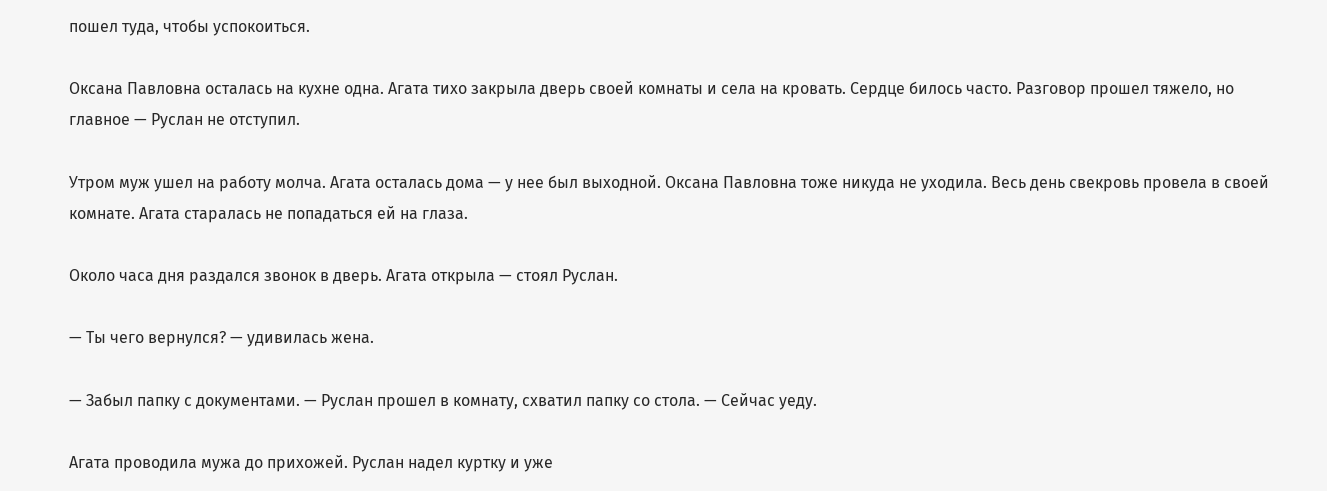пошел туда, чтобы успокоиться.

Оксана Павловна осталась на кухне одна. Агата тихо закрыла дверь своей комнаты и села на кровать. Сердце билось часто. Разговор прошел тяжело, но главное — Руслан не отступил.

Утром муж ушел на работу молча. Агата осталась дома — у нее был выходной. Оксана Павловна тоже никуда не уходила. Весь день свекровь провела в своей комнате. Агата старалась не попадаться ей на глаза.

Около часа дня раздался звонок в дверь. Агата открыла — стоял Руслан.

— Ты чего вернулся? — удивилась жена.

— Забыл папку с документами. — Руслан прошел в комнату, схватил папку со стола. — Сейчас уеду.

Агата проводила мужа до прихожей. Руслан надел куртку и уже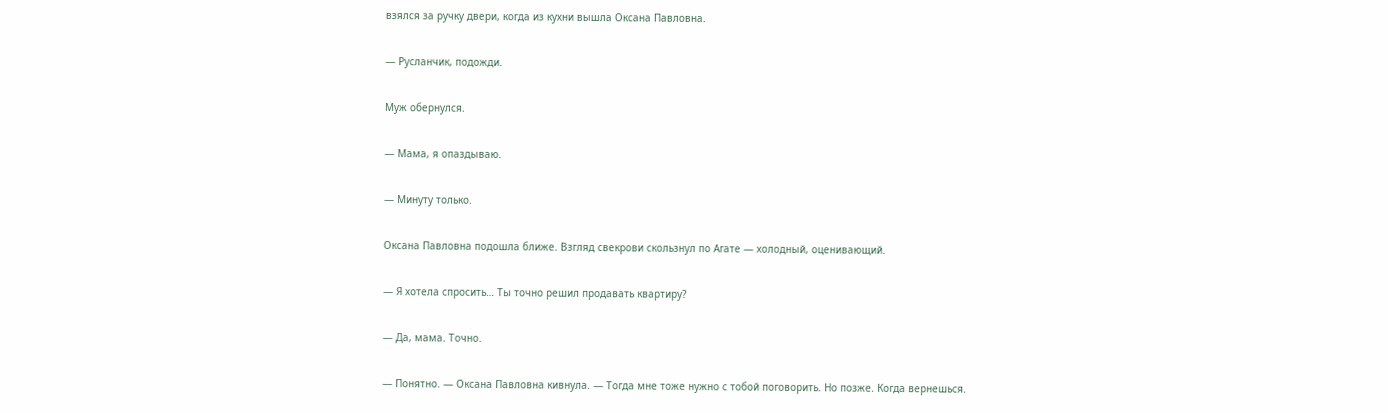взялся за ручку двери, когда из кухни вышла Оксана Павловна.

— Русланчик, подожди.

Муж обернулся.

— Мама, я опаздываю.

— Минуту только.

Оксана Павловна подошла ближе. Взгляд свекрови скользнул по Агате — холодный, оценивающий.

— Я хотела спросить… Ты точно решил продавать квартиру?

— Да, мама. Точно.

— Понятно. — Оксана Павловна кивнула. — Тогда мне тоже нужно с тобой поговорить. Но позже. Когда вернешься.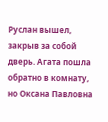Руслан вышел, закрыв за собой дверь. Агата пошла обратно в комнату, но Оксана Павловна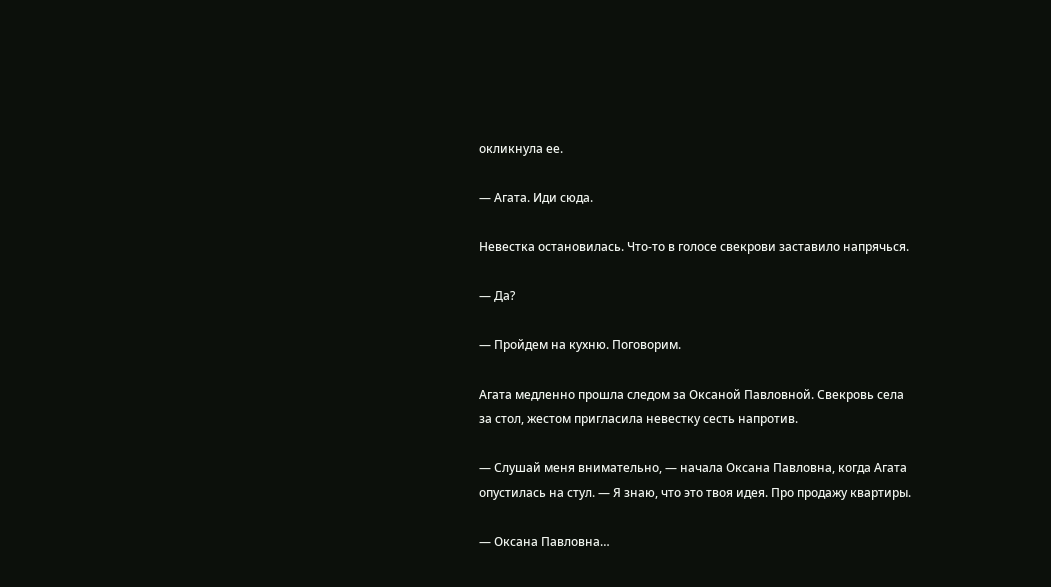окликнула ее.

— Агата. Иди сюда.

Невестка остановилась. Что-то в голосе свекрови заставило напрячься.

— Да?

— Пройдем на кухню. Поговорим.

Агата медленно прошла следом за Оксаной Павловной. Свекровь села за стол, жестом пригласила невестку сесть напротив.

— Слушай меня внимательно, — начала Оксана Павловна, когда Агата опустилась на стул. — Я знаю, что это твоя идея. Про продажу квартиры.

— Оксана Павловна…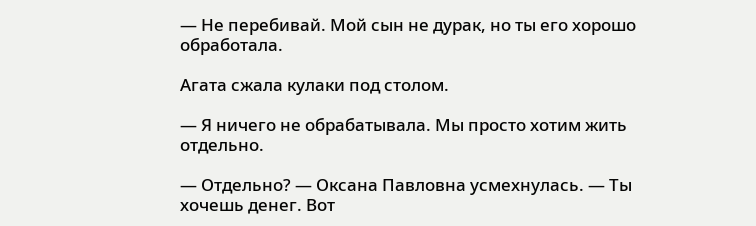— Не перебивай. Мой сын не дурак, но ты его хорошо обработала.

Агата сжала кулаки под столом.

— Я ничего не обрабатывала. Мы просто хотим жить отдельно.

— Отдельно? — Оксана Павловна усмехнулась. — Ты хочешь денег. Вот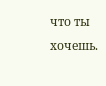что ты хочешь.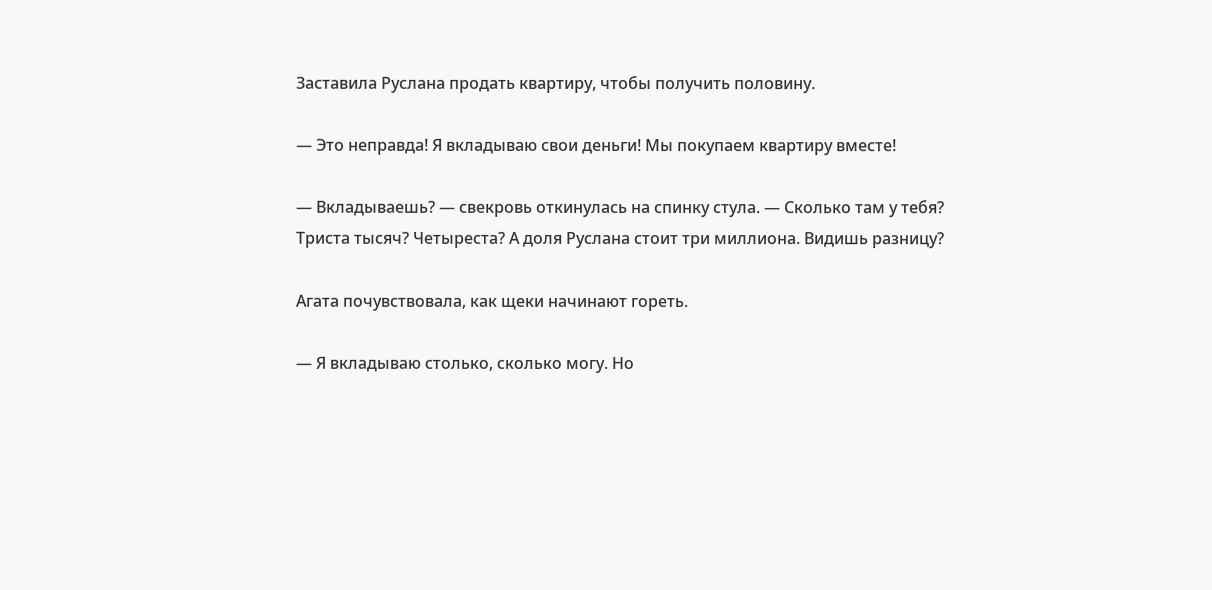Заставила Руслана продать квартиру, чтобы получить половину.

— Это неправда! Я вкладываю свои деньги! Мы покупаем квартиру вместе!

— Вкладываешь? — свекровь откинулась на спинку стула. — Сколько там у тебя? Триста тысяч? Четыреста? А доля Руслана стоит три миллиона. Видишь разницу?

Агата почувствовала, как щеки начинают гореть.

— Я вкладываю столько, сколько могу. Но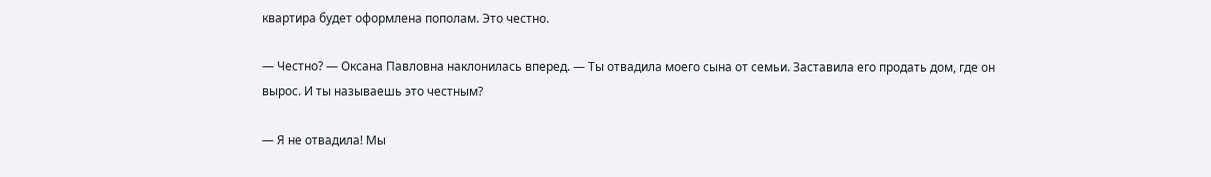квартира будет оформлена пополам. Это честно.

— Честно? — Оксана Павловна наклонилась вперед. — Ты отвадила моего сына от семьи. Заставила его продать дом, где он вырос. И ты называешь это честным?

— Я не отвадила! Мы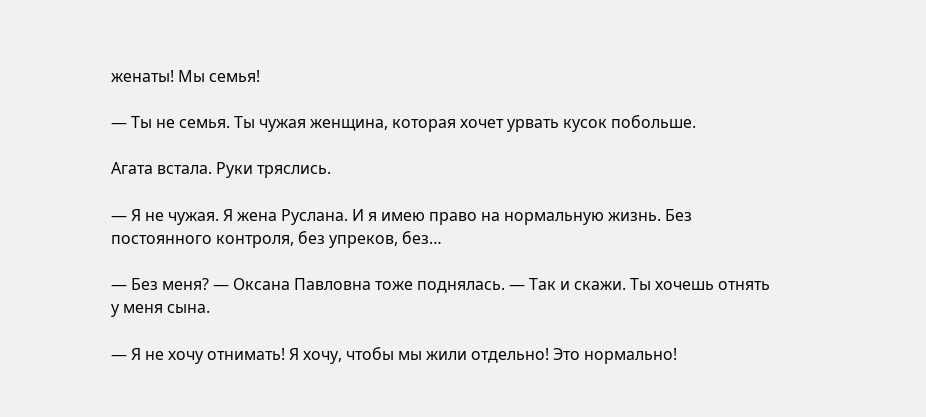женаты! Мы семья!

— Ты не семья. Ты чужая женщина, которая хочет урвать кусок побольше.

Агата встала. Руки тряслись.

— Я не чужая. Я жена Руслана. И я имею право на нормальную жизнь. Без постоянного контроля, без упреков, без…

— Без меня? — Оксана Павловна тоже поднялась. — Так и скажи. Ты хочешь отнять у меня сына.

— Я не хочу отнимать! Я хочу, чтобы мы жили отдельно! Это нормально!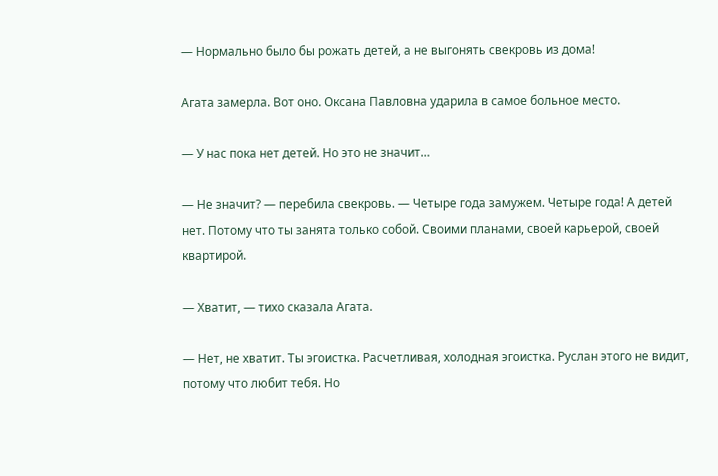— Нормально было бы рожать детей, а не выгонять свекровь из дома!

Агата замерла. Вот оно. Оксана Павловна ударила в самое больное место.

— У нас пока нет детей. Но это не значит…

— Не значит? — перебила свекровь. — Четыре года замужем. Четыре года! А детей нет. Потому что ты занята только собой. Своими планами, своей карьерой, своей квартирой.

— Хватит, — тихо сказала Агата.

— Нет, не хватит. Ты эгоистка. Расчетливая, холодная эгоистка. Руслан этого не видит, потому что любит тебя. Но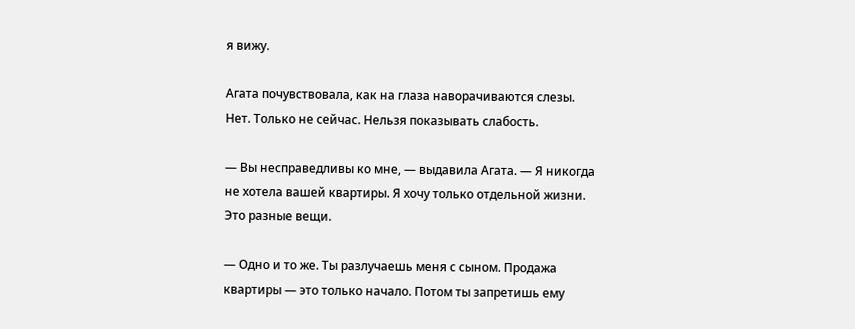я вижу.

Агата почувствовала, как на глаза наворачиваются слезы. Нет. Только не сейчас. Нельзя показывать слабость.

— Вы несправедливы ко мне, — выдавила Агата. — Я никогда не хотела вашей квартиры. Я хочу только отдельной жизни. Это разные вещи.

— Одно и то же. Ты разлучаешь меня с сыном. Продажа квартиры — это только начало. Потом ты запретишь ему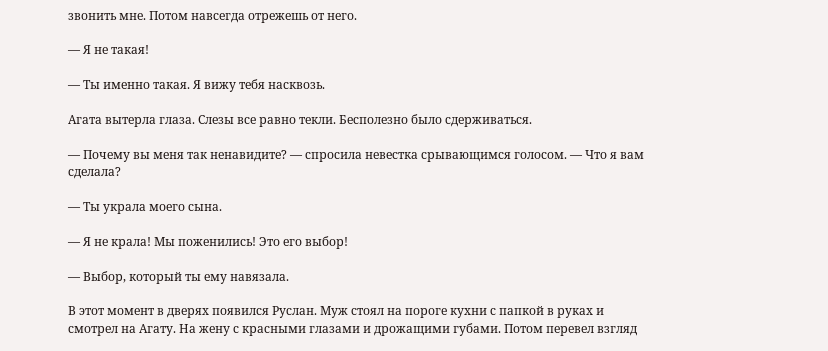звонить мне. Потом навсегда отрежешь от него.

— Я не такая!

— Ты именно такая. Я вижу тебя насквозь.

Агата вытерла глаза. Слезы все равно текли. Бесполезно было сдерживаться.

— Почему вы меня так ненавидите? — спросила невестка срывающимся голосом. — Что я вам сделала?

— Ты украла моего сына.

— Я не крала! Мы поженились! Это его выбор!

— Выбор, который ты ему навязала.

В этот момент в дверях появился Руслан. Муж стоял на пороге кухни с папкой в руках и смотрел на Агату. На жену с красными глазами и дрожащими губами. Потом перевел взгляд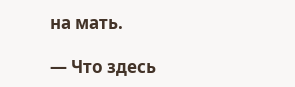на мать.

— Что здесь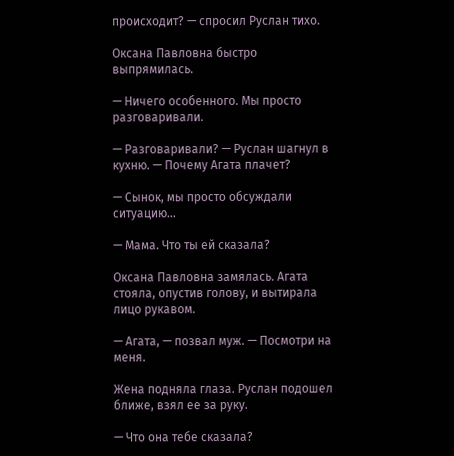происходит? — спросил Руслан тихо.

Оксана Павловна быстро выпрямилась.

— Ничего особенного. Мы просто разговаривали.

— Разговаривали? — Руслан шагнул в кухню. — Почему Агата плачет?

— Сынок, мы просто обсуждали ситуацию…

— Мама. Что ты ей сказала?

Оксана Павловна замялась. Агата стояла, опустив голову, и вытирала лицо рукавом.

— Агата, — позвал муж. — Посмотри на меня.

Жена подняла глаза. Руслан подошел ближе, взял ее за руку.

— Что она тебе сказала?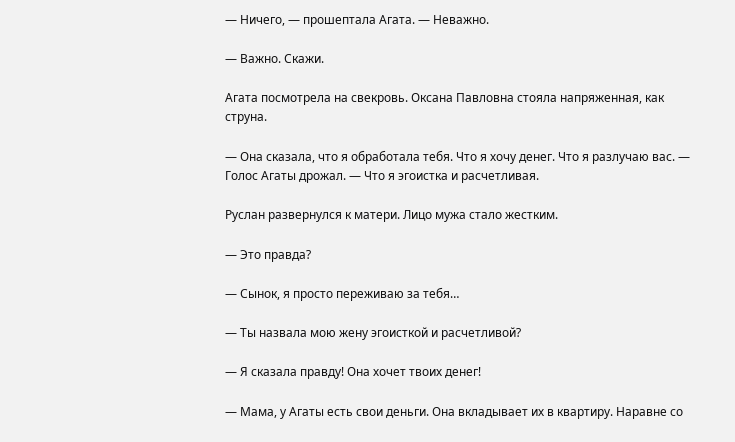— Ничего, — прошептала Агата. — Неважно.

— Важно. Скажи.

Агата посмотрела на свекровь. Оксана Павловна стояла напряженная, как струна.

— Она сказала, что я обработала тебя. Что я хочу денег. Что я разлучаю вас. — Голос Агаты дрожал. — Что я эгоистка и расчетливая.

Руслан развернулся к матери. Лицо мужа стало жестким.

— Это правда?

— Сынок, я просто переживаю за тебя…

— Ты назвала мою жену эгоисткой и расчетливой?

— Я сказала правду! Она хочет твоих денег!

— Мама, у Агаты есть свои деньги. Она вкладывает их в квартиру. Наравне со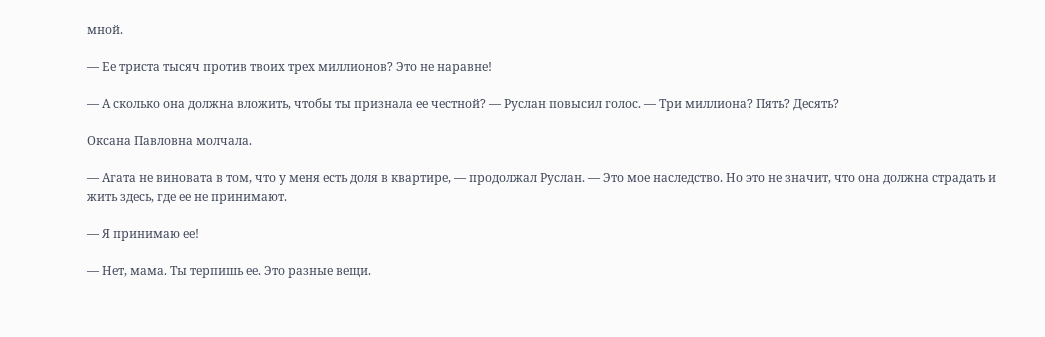мной.

— Ее триста тысяч против твоих трех миллионов? Это не наравне!

— А сколько она должна вложить, чтобы ты признала ее честной? — Руслан повысил голос. — Три миллиона? Пять? Десять?

Оксана Павловна молчала.

— Агата не виновата в том, что у меня есть доля в квартире, — продолжал Руслан. — Это мое наследство. Но это не значит, что она должна страдать и жить здесь, где ее не принимают.

— Я принимаю ее!

— Нет, мама. Ты терпишь ее. Это разные вещи.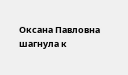Оксана Павловна шагнула к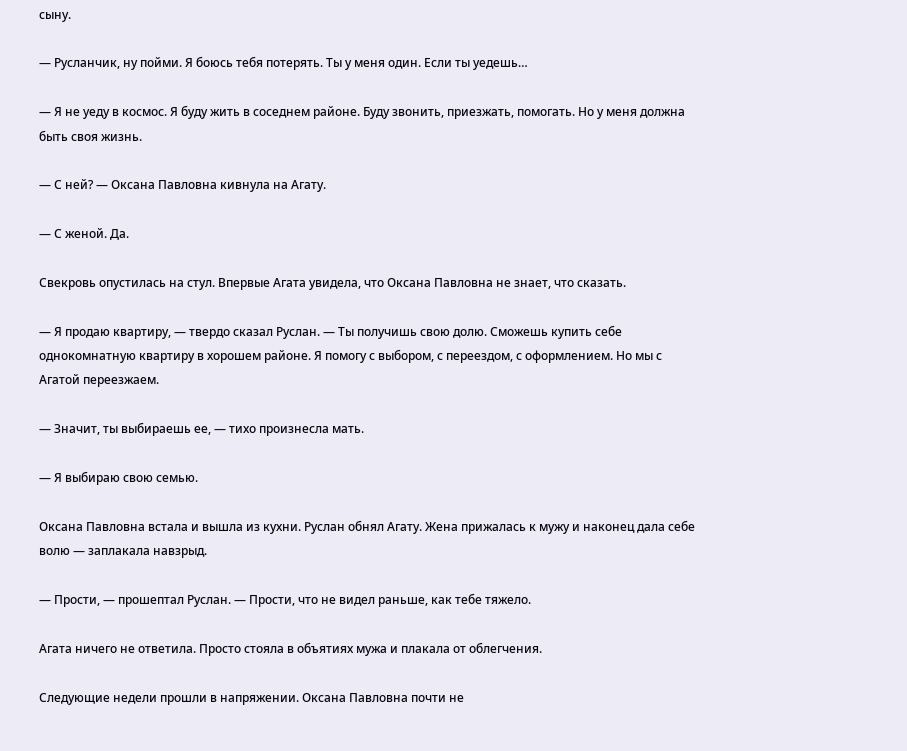сыну.

— Русланчик, ну пойми. Я боюсь тебя потерять. Ты у меня один. Если ты уедешь…

— Я не уеду в космос. Я буду жить в соседнем районе. Буду звонить, приезжать, помогать. Но у меня должна быть своя жизнь.

— С ней? — Оксана Павловна кивнула на Агату.

— С женой. Да.

Свекровь опустилась на стул. Впервые Агата увидела, что Оксана Павловна не знает, что сказать.

— Я продаю квартиру, — твердо сказал Руслан. — Ты получишь свою долю. Сможешь купить себе однокомнатную квартиру в хорошем районе. Я помогу с выбором, с переездом, с оформлением. Но мы с Агатой переезжаем.

— Значит, ты выбираешь ее, — тихо произнесла мать.

— Я выбираю свою семью.

Оксана Павловна встала и вышла из кухни. Руслан обнял Агату. Жена прижалась к мужу и наконец дала себе волю — заплакала навзрыд.

— Прости, — прошептал Руслан. — Прости, что не видел раньше, как тебе тяжело.

Агата ничего не ответила. Просто стояла в объятиях мужа и плакала от облегчения.

Следующие недели прошли в напряжении. Оксана Павловна почти не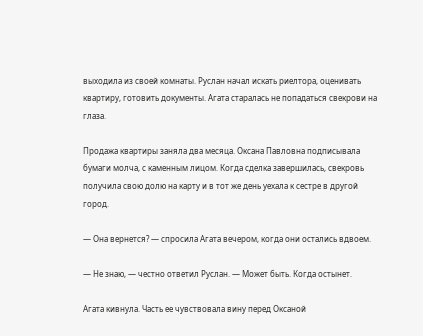выходила из своей комнаты. Руслан начал искать риелтора, оценивать квартиру, готовить документы. Агата старалась не попадаться свекрови на глаза.

Продажа квартиры заняла два месяца. Оксана Павловна подписывала бумаги молча, с каменным лицом. Когда сделка завершилась, свекровь получила свою долю на карту и в тот же день уехала к сестре в другой город.

— Она вернется? — спросила Агата вечером, когда они остались вдвоем.

— Не знаю, — честно ответил Руслан. — Может быть. Когда остынет.

Агата кивнула. Часть ее чувствовала вину перед Оксаной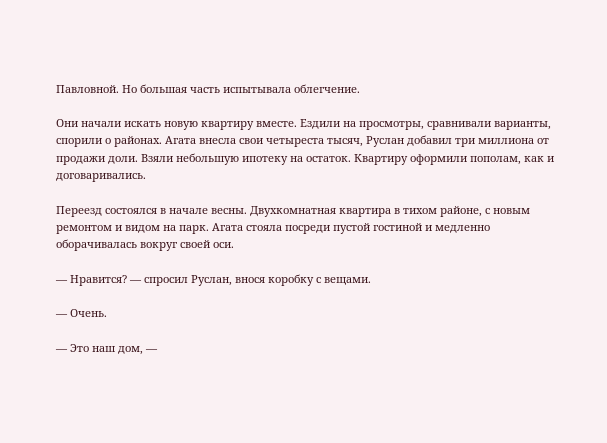Павловной. Но большая часть испытывала облегчение.

Они начали искать новую квартиру вместе. Ездили на просмотры, сравнивали варианты, спорили о районах. Агата внесла свои четыреста тысяч, Руслан добавил три миллиона от продажи доли. Взяли небольшую ипотеку на остаток. Квартиру оформили пополам, как и договаривались.

Переезд состоялся в начале весны. Двухкомнатная квартира в тихом районе, с новым ремонтом и видом на парк. Агата стояла посреди пустой гостиной и медленно оборачивалась вокруг своей оси.

— Нравится? — спросил Руслан, внося коробку с вещами.

— Очень.

— Это наш дом, —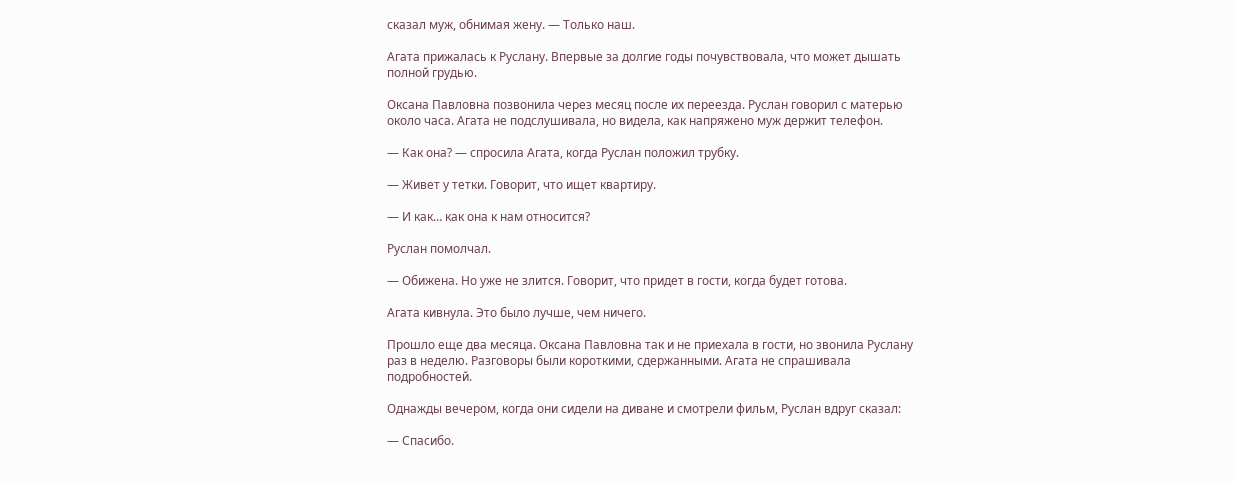сказал муж, обнимая жену. — Только наш.

Агата прижалась к Руслану. Впервые за долгие годы почувствовала, что может дышать полной грудью.

Оксана Павловна позвонила через месяц после их переезда. Руслан говорил с матерью около часа. Агата не подслушивала, но видела, как напряжено муж держит телефон.

— Как она? — спросила Агата, когда Руслан положил трубку.

— Живет у тетки. Говорит, что ищет квартиру.

— И как… как она к нам относится?

Руслан помолчал.

— Обижена. Но уже не злится. Говорит, что придет в гости, когда будет готова.

Агата кивнула. Это было лучше, чем ничего.

Прошло еще два месяца. Оксана Павловна так и не приехала в гости, но звонила Руслану раз в неделю. Разговоры были короткими, сдержанными. Агата не спрашивала подробностей.

Однажды вечером, когда они сидели на диване и смотрели фильм, Руслан вдруг сказал:

— Спасибо.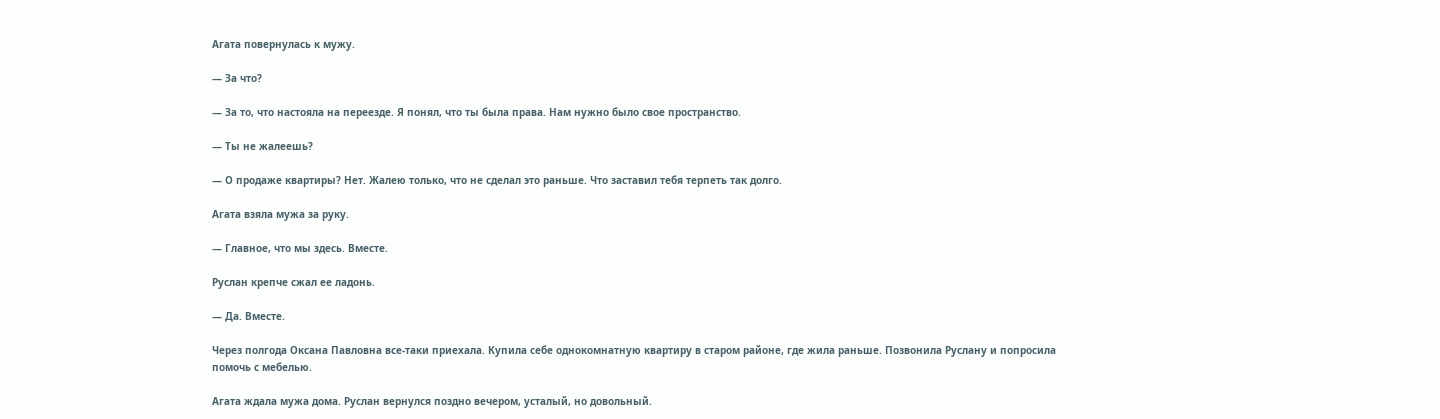Агата повернулась к мужу.

— За что?

— За то, что настояла на переезде. Я понял, что ты была права. Нам нужно было свое пространство.

— Ты не жалеешь?

— О продаже квартиры? Нет. Жалею только, что не сделал это раньше. Что заставил тебя терпеть так долго.

Агата взяла мужа за руку.

— Главное, что мы здесь. Вместе.

Руслан крепче сжал ее ладонь.

— Да. Вместе.

Через полгода Оксана Павловна все-таки приехала. Купила себе однокомнатную квартиру в старом районе, где жила раньше. Позвонила Руслану и попросила помочь с мебелью.

Агата ждала мужа дома. Руслан вернулся поздно вечером, усталый, но довольный.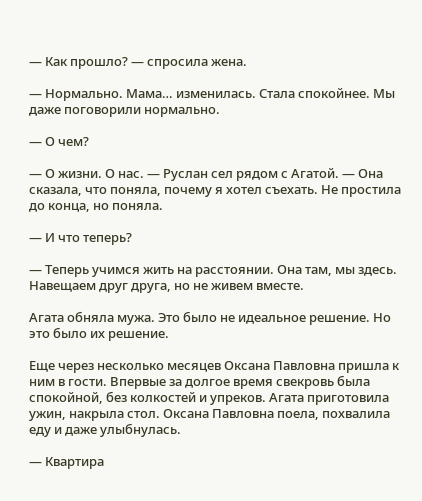— Как прошло? — спросила жена.

— Нормально. Мама… изменилась. Стала спокойнее. Мы даже поговорили нормально.

— О чем?

— О жизни. О нас. — Руслан сел рядом с Агатой. — Она сказала, что поняла, почему я хотел съехать. Не простила до конца, но поняла.

— И что теперь?

— Теперь учимся жить на расстоянии. Она там, мы здесь. Навещаем друг друга, но не живем вместе.

Агата обняла мужа. Это было не идеальное решение. Но это было их решение.

Еще через несколько месяцев Оксана Павловна пришла к ним в гости. Впервые за долгое время свекровь была спокойной, без колкостей и упреков. Агата приготовила ужин, накрыла стол. Оксана Павловна поела, похвалила еду и даже улыбнулась.

— Квартира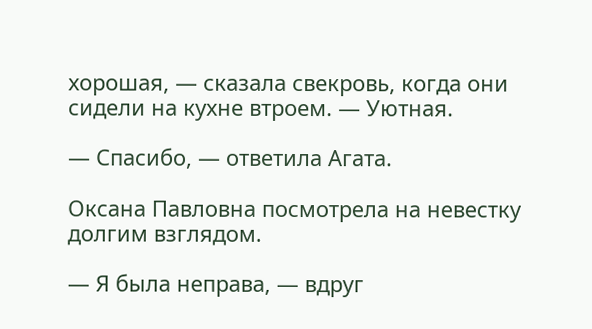хорошая, — сказала свекровь, когда они сидели на кухне втроем. — Уютная.

— Спасибо, — ответила Агата.

Оксана Павловна посмотрела на невестку долгим взглядом.

— Я была неправа, — вдруг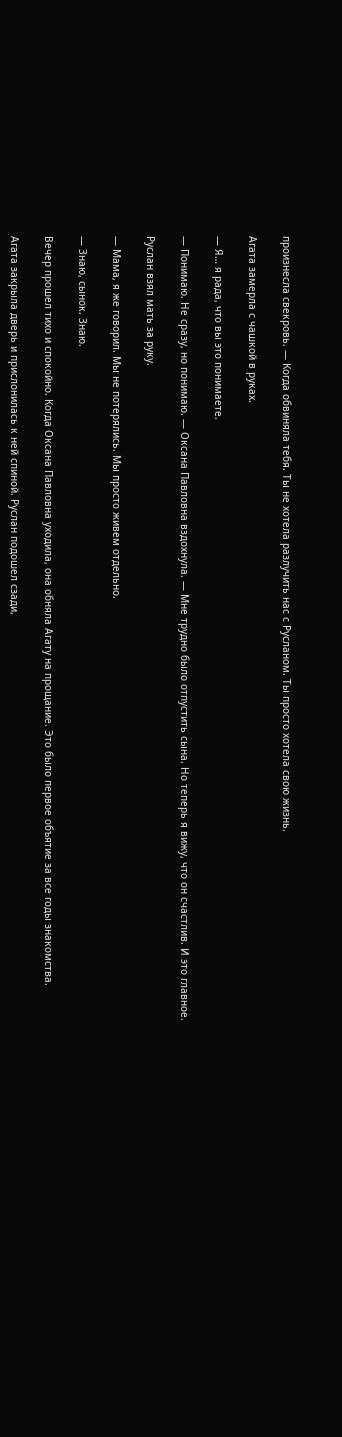произнесла свекровь. — Когда обвиняла тебя. Ты не хотела разлучить нас с Русланом. Ты просто хотела свою жизнь.

Агата замерла с чашкой в руках.

— Я… я рада, что вы это понимаете.

— Понимаю. Не сразу, но понимаю. — Оксана Павловна вздохнула. — Мне трудно было отпустить сына. Но теперь я вижу, что он счастлив. И это главное.

Руслан взял мать за руку.

— Мама, я же говорил. Мы не потерялись. Мы просто живем отдельно.

— Знаю, сынок. Знаю.

Вечер прошел тихо и спокойно. Когда Оксана Павловна уходила, она обняла Агату на прощание. Это было первое объятие за все годы знакомства.

Агата закрыла дверь и прислонилась к ней спиной. Руслан подошел сзади,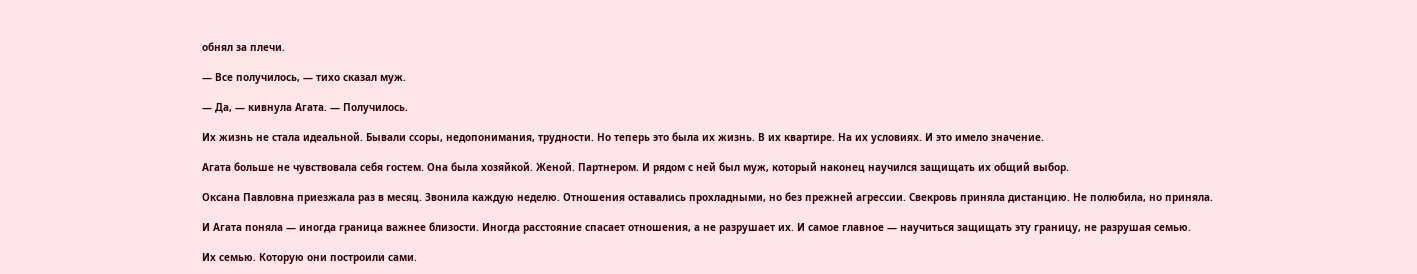обнял за плечи.

— Все получилось, — тихо сказал муж.

— Да, — кивнула Агата. — Получилось.

Их жизнь не стала идеальной. Бывали ссоры, недопонимания, трудности. Но теперь это была их жизнь. В их квартире. На их условиях. И это имело значение.

Агата больше не чувствовала себя гостем. Она была хозяйкой. Женой. Партнером. И рядом с ней был муж, который наконец научился защищать их общий выбор.

Оксана Павловна приезжала раз в месяц. Звонила каждую неделю. Отношения оставались прохладными, но без прежней агрессии. Свекровь приняла дистанцию. Не полюбила, но приняла.

И Агата поняла — иногда граница важнее близости. Иногда расстояние спасает отношения, а не разрушает их. И самое главное — научиться защищать эту границу, не разрушая семью.

Их семью. Которую они построили сами.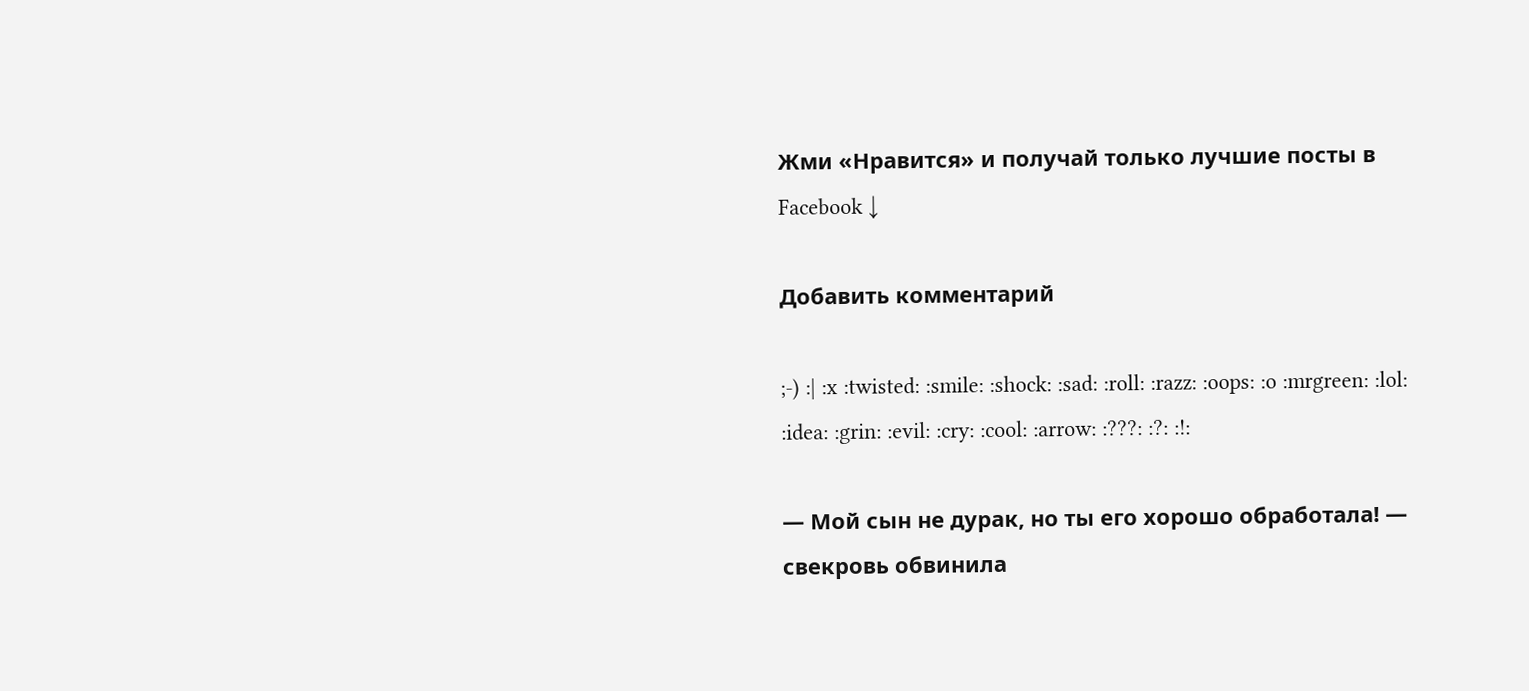Жми «Нравится» и получай только лучшие посты в Facebook ↓

Добавить комментарий

;-) :| :x :twisted: :smile: :shock: :sad: :roll: :razz: :oops: :o :mrgreen: :lol: :idea: :grin: :evil: :cry: :cool: :arrow: :???: :?: :!:

— Мой сын не дурак, но ты его хорошо обработала! — свекровь обвинила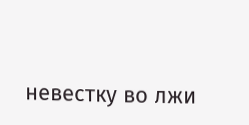невестку во лжи